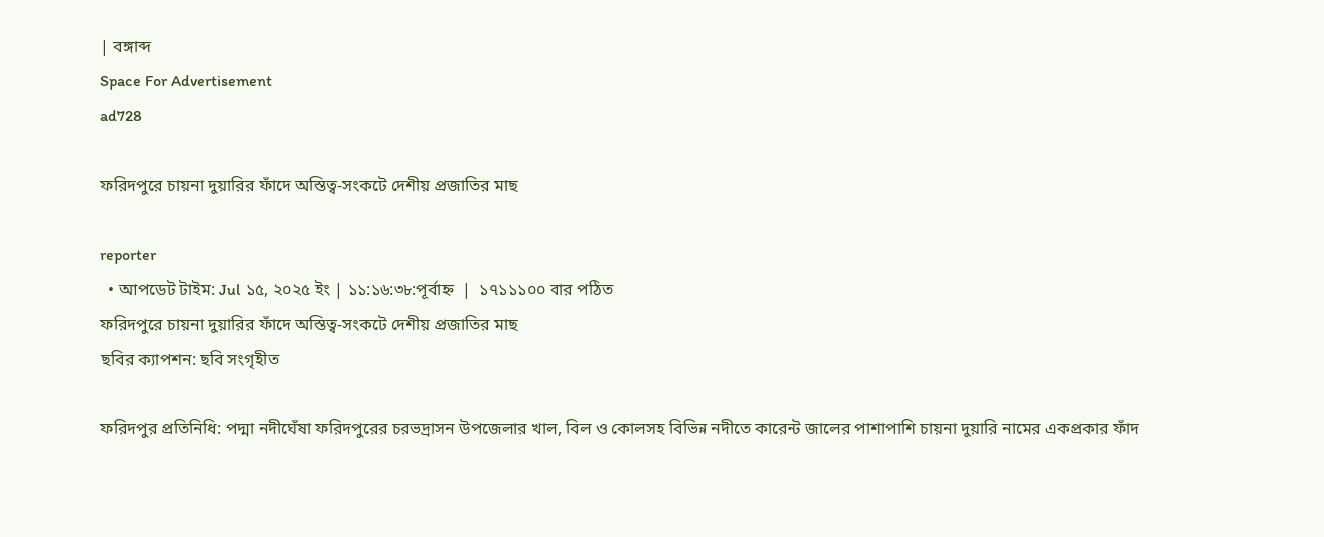| বঙ্গাব্দ
Space For Advertisement
ad728

ফরিদপুরে চায়না দুয়ারির ফাঁদে অস্তিত্ব-সংকটে দেশীয় প্রজাতির মাছ

reporter
  • আপডেট টাইম: Jul ১৫, ২০২৫ ইং | ১১:১৬:৩৮:পূর্বাহ্ন  |  ১৭১১১০০ বার পঠিত
ফরিদপুরে চায়না দুয়ারির ফাঁদে অস্তিত্ব-সংকটে দেশীয় প্রজাতির মাছ
ছবির ক্যাপশন: ছবি সংগৃহীত

ফরিদপুর প্রতিনিধি: পদ্মা নদীঘেঁষা ফরিদপুরের চরভদ্রাসন উপজেলার খাল, বিল ও কোলসহ বিভিন্ন নদীতে কারেন্ট জালের পাশাপাশি চায়না দুয়ারি নামের একপ্রকার ফাঁদ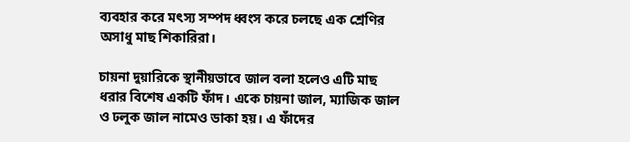ব্যবহার করে মৎস্য সম্পদ ধ্বংস করে চলছে এক শ্রেণির অসাধু মাছ শিকারিরা।

চায়না দুয়ারিকে স্থানীয়ভাবে জাল বলা হলেও এটি মাছ ধরার বিশেষ একটি ফাঁদ। একে চায়না জাল, ম্যাজিক জাল ও ঢলুক জাল নামেও ডাকা হয়। এ ফাঁদের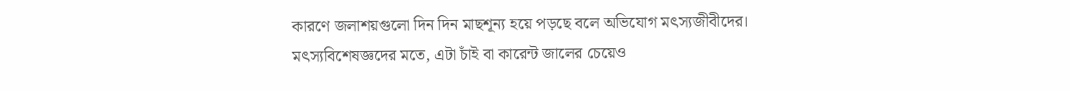কারণে জলাশয়গুলো দিন দিন মাছশূন্য হয়ে পড়ছে বলে অভিযোগ মৎস্যজীবীদের। মৎস্যবিশেষজ্ঞদের মতে, এটা চাঁই বা কারেন্ট জালের চেয়েও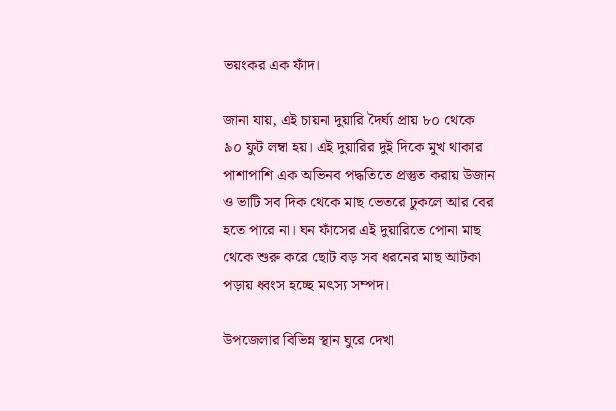ভয়ংকর এক ফাঁদ।

জানা যায়, এই চায়না দুয়ারি দৈর্ঘ্য প্রায় ৮০ থেকে ৯০ ফুট লম্বা হয়। এই দুয়ারির দুই দিকে মুখ থাকার পাশাপাশি এক অভিনব পদ্ধতিতে প্রস্তুত করায় উজান ও ভাটি সব দিক থেকে মাছ ভেতরে ঢুকলে আর বের হতে পারে না। ঘন ফাঁসের এই দুয়ারিতে পোনা মাছ থেকে শুরু করে ছোট বড় সব ধরনের মাছ আটকা পড়ায় ধ্বংস হচ্ছে মৎস্য সম্পদ।

উপজেলার বিভিন্ন স্থান ঘুরে দেখা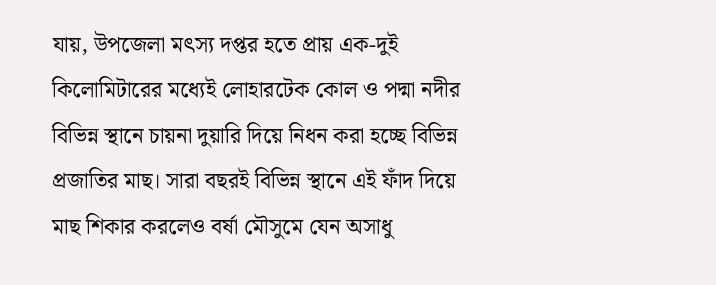যায়, উপজেলা মৎস্য দপ্তর হতে প্রায় এক-দুই কিলোমিটারের মধ্যেই লোহারটেক কোল ও পদ্মা নদীর বিভিন্ন স্থানে চায়না দুয়ারি দিয়ে নিধন করা হচ্ছে বিভিন্ন প্রজাতির মাছ। সারা বছরই বিভিন্ন স্থানে এই ফাঁদ দিয়ে মাছ শিকার করলেও বর্ষা মৌসুমে যেন অসাধু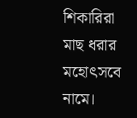শিকারিরা মাছ ধরার মহোৎসবে নামে।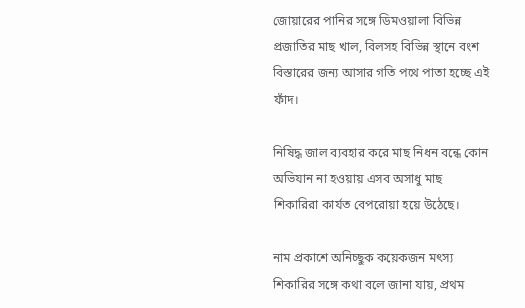জোয়ারের পানির সঙ্গে ডিমওয়ালা বিভিন্ন প্রজাতির মাছ খাল, বিলসহ বিভিন্ন স্থানে বংশ বিস্তারের জন্য আসার গতি পথে পাতা হচ্ছে এই ফাঁদ।

নিষিদ্ধ জাল ব্যবহার করে মাছ নিধন বন্ধে কোন অভিযান না হওয়ায় এসব অসাধু মাছ শিকারিরা কার্যত বেপরোয়া হয়ে উঠেছে।

নাম প্রকাশে অনিচ্ছুক কয়েকজন মৎস্য শিকারির সঙ্গে কথা বলে জানা যায়, প্রথম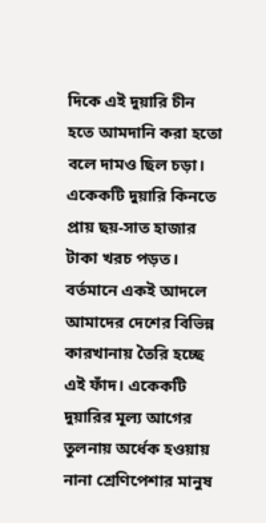দিকে এই দুয়ারি চীন হতে আমদানি করা হতো বলে দামও ছিল চড়া। একেকটি দুয়ারি কিনতে প্রায় ছয়-সাত হাজার টাকা খরচ পড়ত। বর্তমানে একই আদলে আমাদের দেশের বিভিন্ন কারখানায় তৈরি হচ্ছে এই ফাঁদ। একেকটি দুয়ারির মূল্য আগের তুলনায় অর্ধেক হওয়ায় নানা শ্রেণিপেশার মানুষ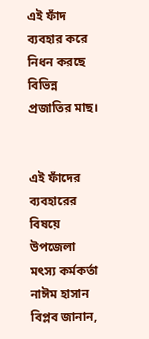এই ফাঁদ ব্যবহার করে নিধন করছে বিভিন্ন প্রজাতির মাছ।


এই ফাঁদের ব্যবহারের বিষয়ে উপজেলা মৎস্য কর্মকর্তা নাঈম হাসান বিপ্লব জানান,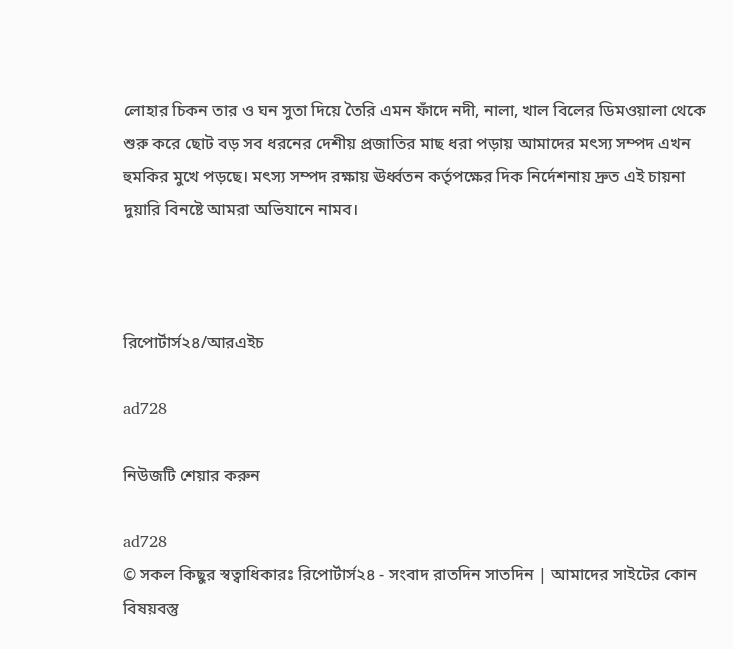লোহার চিকন তার ও ঘন সুতা দিয়ে তৈরি এমন ফাঁদে নদী, নালা, খাল বিলের ডিমওয়ালা থেকে শুরু করে ছোট বড় সব ধরনের দেশীয় প্রজাতির মাছ ধরা পড়ায় আমাদের মৎস্য সম্পদ এখন হুমকির মুখে পড়ছে। মৎস্য সম্পদ রক্ষায় ঊর্ধ্বতন কর্তৃপক্ষের দিক নির্দেশনায় দ্রুত এই চায়না দুয়ারি বিনষ্টে আমরা অভিযানে নামব।



রিপোর্টার্স২৪/আরএইচ

ad728

নিউজটি শেয়ার করুন

ad728
© সকল কিছুর স্বত্বাধিকারঃ রিপোর্টার্স২৪ - সংবাদ রাতদিন সাতদিন | আমাদের সাইটের কোন বিষয়বস্তু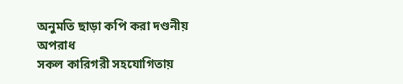অনুমতি ছাড়া কপি করা দণ্ডনীয় অপরাধ
সকল কারিগরী সহযোগিতায়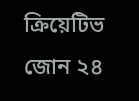ক্রিয়েটিভ জোন ২৪